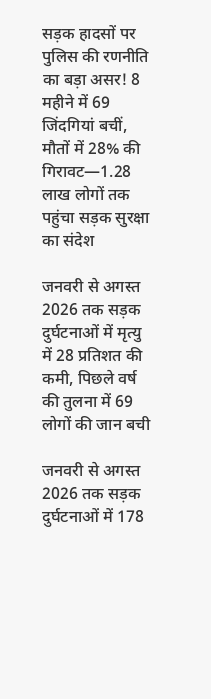सड़क हादसों पर पुलिस की रणनीति का बड़ा असर! 8 महीने में 69 जिंदगियां बचीं, मौतों में 28% की गिरावट—1.28 लाख लोगों तक पहुंचा सड़क सुरक्षा का संदेश

जनवरी से अगस्त 2026 तक सड़क दुर्घटनाओं में मृत्यु में 28 प्रतिशत की कमी, पिछले वर्ष की तुलना में 69 लोगों की जान बची

जनवरी से अगस्त 2026 तक सड़क दुर्घटनाओं में 178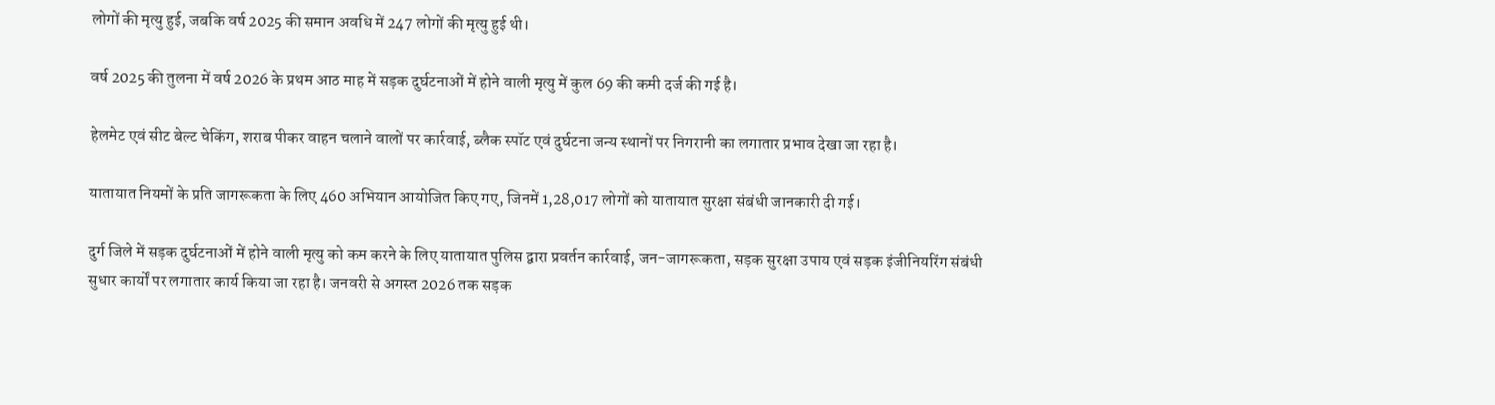लोगों की मृत्यु हुई, जबकि वर्ष 2025 की समान अवधि में 247 लोगों की मृत्यु हुई थी।

वर्ष 2025 की तुलना में वर्ष 2026 के प्रथम आठ माह में सड़क दुर्घटनाओं में होने वाली मृत्यु में कुल 69 की कमी दर्ज की गई है।

हेलमेट एवं सीट बेल्ट चेकिंग, शराब पीकर वाहन चलाने वालों पर कार्रवाई, ब्लैक स्पॉट एवं दुर्घटना जन्य स्थानों पर निगरानी का लगातार प्रभाव देखा जा रहा है।

यातायात नियमों के प्रति जागरूकता के लिए 460 अभियान आयोजित किए गए, जिनमें 1,28,017 लोगों को यातायात सुरक्षा संबंधी जानकारी दी गई।

दुर्ग जिले में सड़क दुर्घटनाओं में होने वाली मृत्यु को कम करने के लिए यातायात पुलिस द्वारा प्रवर्तन कार्रवाई, जन-जागरूकता, सड़क सुरक्षा उपाय एवं सड़क इंजीनियरिंग संबंधी सुधार कार्यों पर लगातार कार्य किया जा रहा है। जनवरी से अगस्त 2026 तक सड़क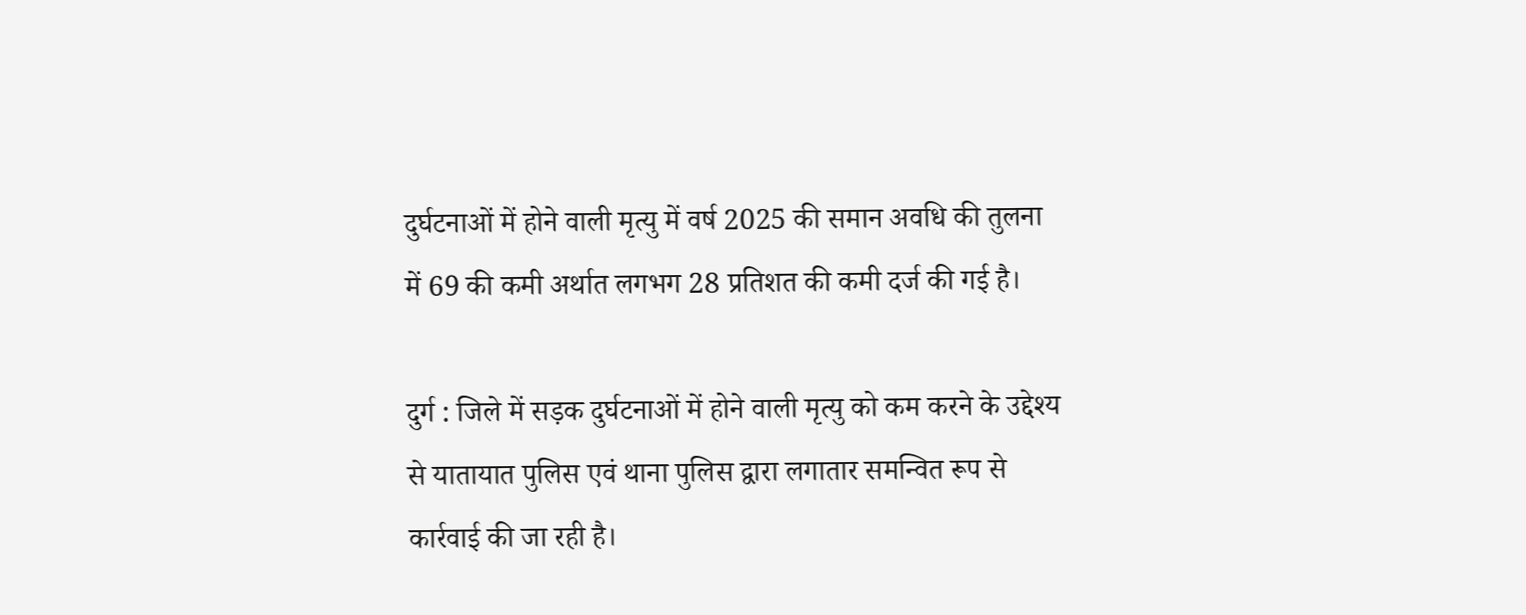दुर्घटनाओं में होने वाली मृत्यु में वर्ष 2025 की समान अवधि की तुलना में 69 की कमी अर्थात लगभग 28 प्रतिशत की कमी दर्ज की गई है।

दुर्ग : जिले में सड़क दुर्घटनाओं में होने वाली मृत्यु को कम करने के उद्देश्य से यातायात पुलिस एवं थाना पुलिस द्वारा लगातार समन्वित रूप से कार्रवाई की जा रही है।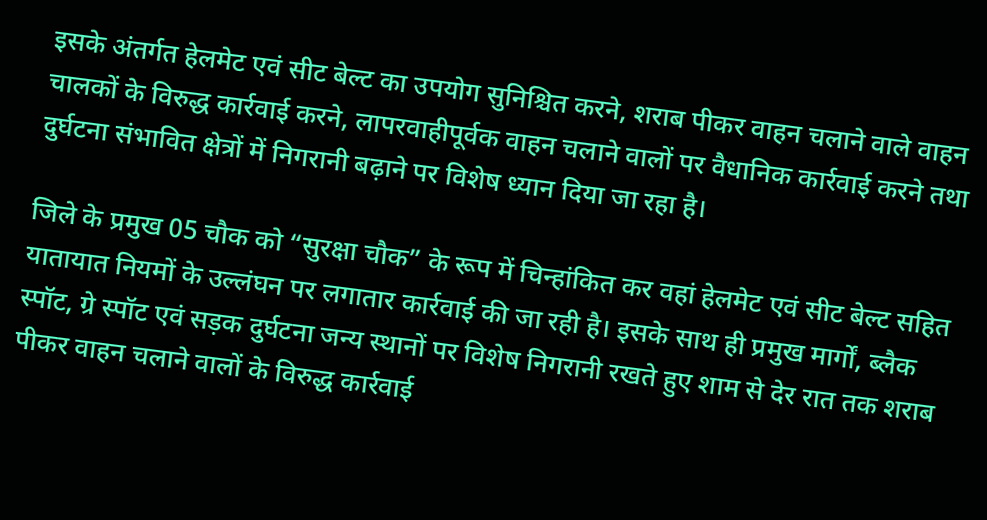इसके अंतर्गत हेलमेट एवं सीट बेल्ट का उपयोग सुनिश्चित करने, शराब पीकर वाहन चलाने वाले वाहन चालकों के विरुद्ध कार्रवाई करने, लापरवाहीपूर्वक वाहन चलाने वालों पर वैधानिक कार्रवाई करने तथा दुर्घटना संभावित क्षेत्रों में निगरानी बढ़ाने पर विशेष ध्यान दिया जा रहा है।

जिले के प्रमुख 05 चौक को “सुरक्षा चौक” के रूप में चिन्हांकित कर वहां हेलमेट एवं सीट बेल्ट सहित यातायात नियमों के उल्लंघन पर लगातार कार्रवाई की जा रही है। इसके साथ ही प्रमुख मार्गों, ब्लैक स्पॉट, ग्रे स्पॉट एवं सड़क दुर्घटना जन्य स्थानों पर विशेष निगरानी रखते हुए शाम से देर रात तक शराब पीकर वाहन चलाने वालों के विरुद्ध कार्रवाई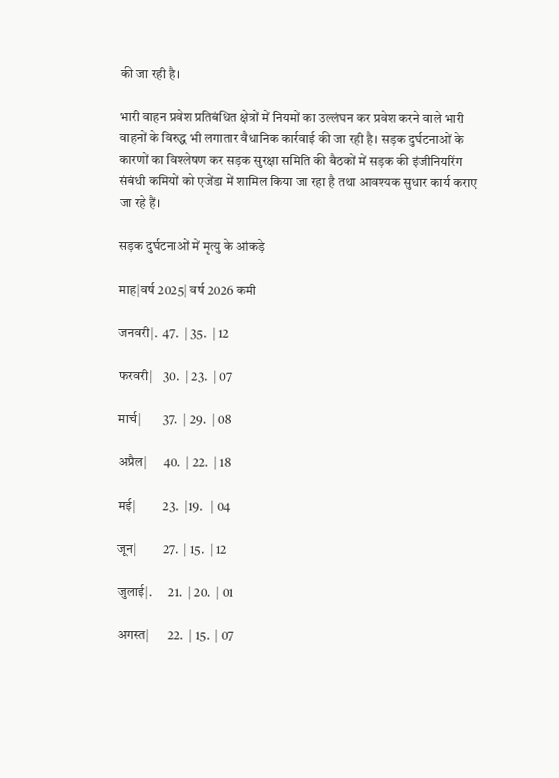की जा रही है।

भारी वाहन प्रवेश प्रतिबंधित क्षेत्रों में नियमों का उल्लंघन कर प्रवेश करने वाले भारी वाहनों के विरुद्ध भी लगातार वैधानिक कार्रवाई की जा रही है। सड़क दुर्घटनाओं के कारणों का विश्लेषण कर सड़क सुरक्षा समिति की बैठकों में सड़क की इंजीनियरिंग संबंधी कमियों को एजेंडा में शामिल किया जा रहा है तथा आवश्यक सुधार कार्य कराए जा रहे हैं।

सड़क दुर्घटनाओं में मृत्यु के आंकड़े

माह|वर्ष 2025| वर्ष 2026 कमी

जनवरी|.  47.  | 35.  | 12

फरवरी|    30.  | 23.  | 07

मार्च|        37.  | 29.  | 08

अप्रैल|      40.  | 22.  | 18

मई|          23.  |19.   | 04

जून|          27.  | 15.  | 12

जुलाई|.      21.  | 20.  | 01

अगस्त|       22.  | 15.  | 07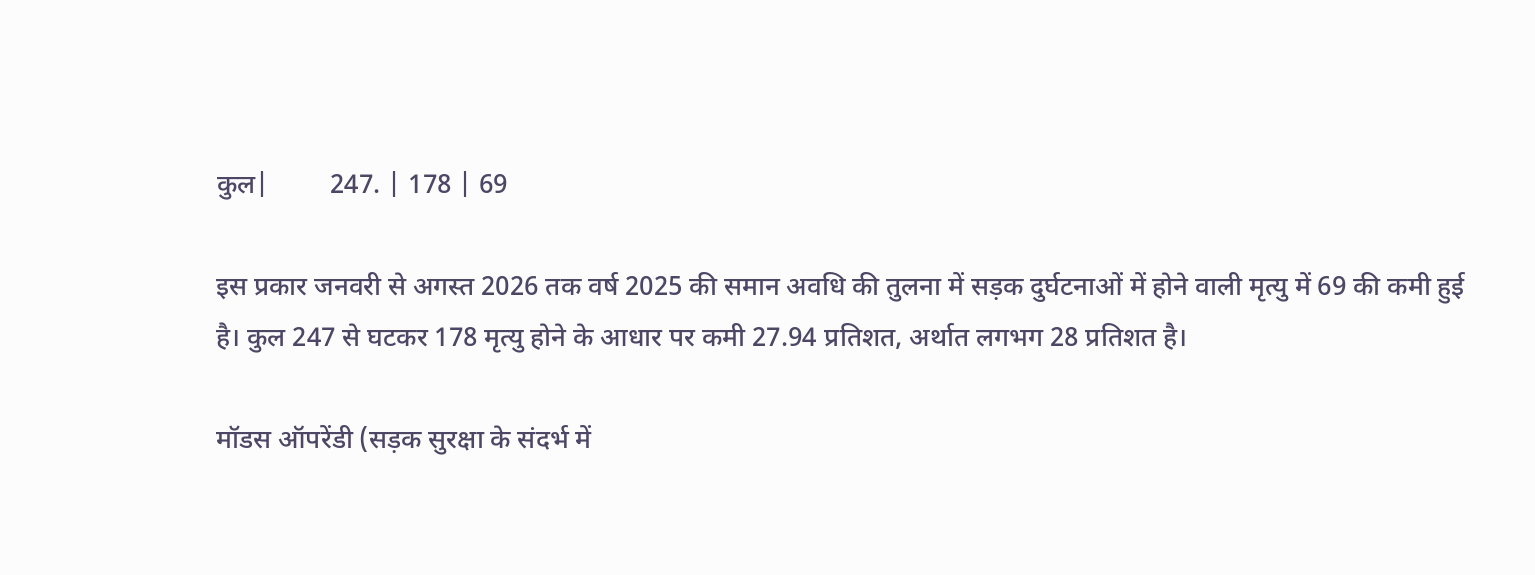कुल|         247. | 178 | 69

इस प्रकार जनवरी से अगस्त 2026 तक वर्ष 2025 की समान अवधि की तुलना में सड़क दुर्घटनाओं में होने वाली मृत्यु में 69 की कमी हुई है। कुल 247 से घटकर 178 मृत्यु होने के आधार पर कमी 27.94 प्रतिशत, अर्थात लगभग 28 प्रतिशत है।

मॉडस ऑपरेंडी (सड़क सुरक्षा के संदर्भ में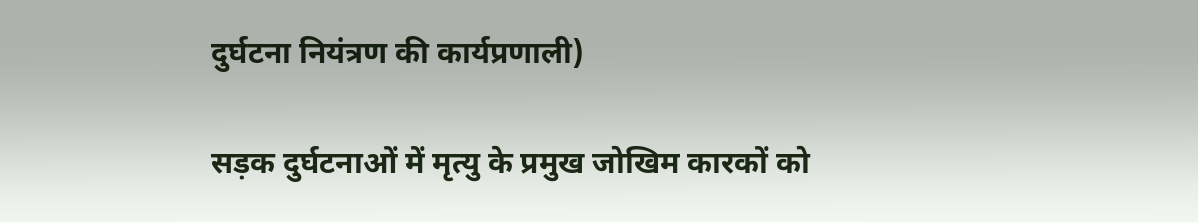दुर्घटना नियंत्रण की कार्यप्रणाली)

सड़क दुर्घटनाओं में मृत्यु के प्रमुख जोखिम कारकों को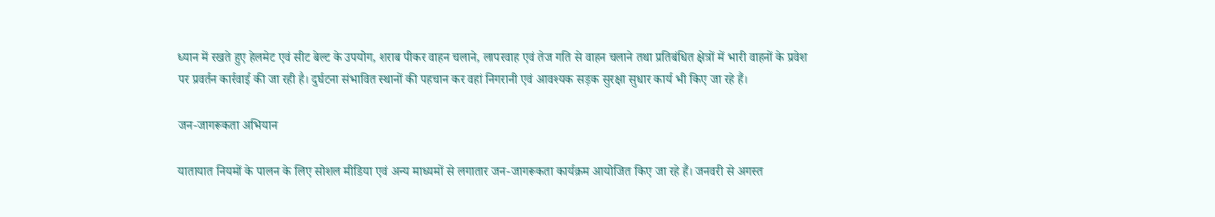ध्यान में रखते हुए हेलमेट एवं सीट बेल्ट के उपयोग, शराब पीकर वाहन चलाने, लापरवाह एवं तेज गति से वाहन चलाने तथा प्रतिबंधित क्षेत्रों में भारी वाहनों के प्रवेश पर प्रवर्तन कार्रवाई की जा रही है। दुर्घटना संभावित स्थानों की पहचान कर वहां निगरानी एवं आवश्यक सड़क सुरक्षा सुधार कार्य भी किए जा रहे हैं।

जन-जागरूकता अभियान

यातायात नियमों के पालन के लिए सोशल मीडिया एवं अन्य माध्यमों से लगातार जन-जागरूकता कार्यक्रम आयोजित किए जा रहे हैं। जनवरी से अगस्त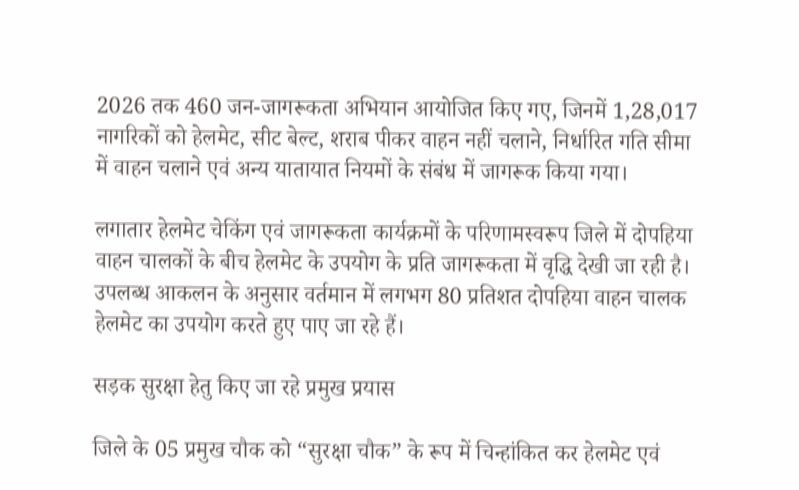2026 तक 460 जन-जागरूकता अभियान आयोजित किए गए, जिनमें 1,28,017 नागरिकों को हेलमेट, सीट बेल्ट, शराब पीकर वाहन नहीं चलाने, निर्धारित गति सीमा में वाहन चलाने एवं अन्य यातायात नियमों के संबंध में जागरूक किया गया।

लगातार हेलमेट चेकिंग एवं जागरूकता कार्यक्रमों के परिणामस्वरूप जिले में दोपहिया वाहन चालकों के बीच हेलमेट के उपयोग के प्रति जागरूकता में वृद्धि देखी जा रही है। उपलब्ध आकलन के अनुसार वर्तमान में लगभग 80 प्रतिशत दोपहिया वाहन चालक हेलमेट का उपयोग करते हुए पाए जा रहे हैं।

सड़क सुरक्षा हेतु किए जा रहे प्रमुख प्रयास

जिले के 05 प्रमुख चौक को “सुरक्षा चौक” के रूप में चिन्हांकित कर हेलमेट एवं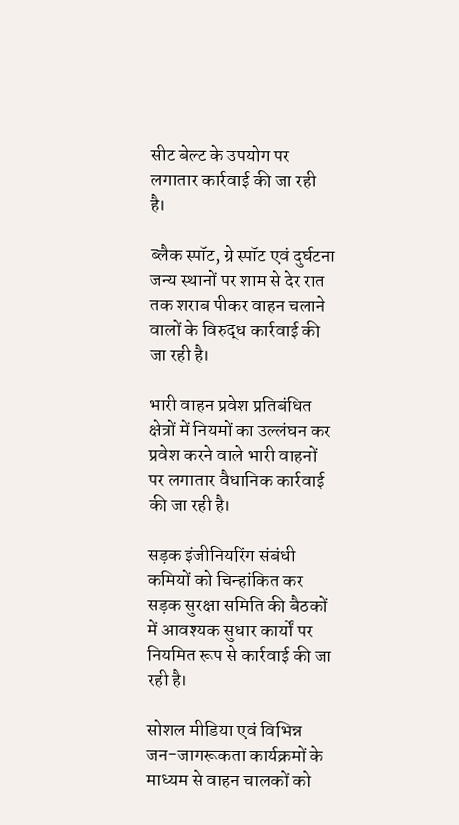सीट बेल्ट के उपयोग पर लगातार कार्रवाई की जा रही है।

ब्लैक स्पॉट, ग्रे स्पॉट एवं दुर्घटना जन्य स्थानों पर शाम से देर रात तक शराब पीकर वाहन चलाने वालों के विरुद्ध कार्रवाई की जा रही है।

भारी वाहन प्रवेश प्रतिबंधित क्षेत्रों में नियमों का उल्लंघन कर प्रवेश करने वाले भारी वाहनों पर लगातार वैधानिक कार्रवाई की जा रही है।

सड़क इंजीनियरिंग संबंधी कमियों को चिन्हांकित कर सड़क सुरक्षा समिति की बैठकों में आवश्यक सुधार कार्यों पर नियमित रूप से कार्रवाई की जा रही है।

सोशल मीडिया एवं विभिन्न जन-जागरूकता कार्यक्रमों के माध्यम से वाहन चालकों को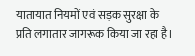यातायात नियमों एवं सड़क सुरक्षा के प्रति लगातार जागरूक किया जा रहा है।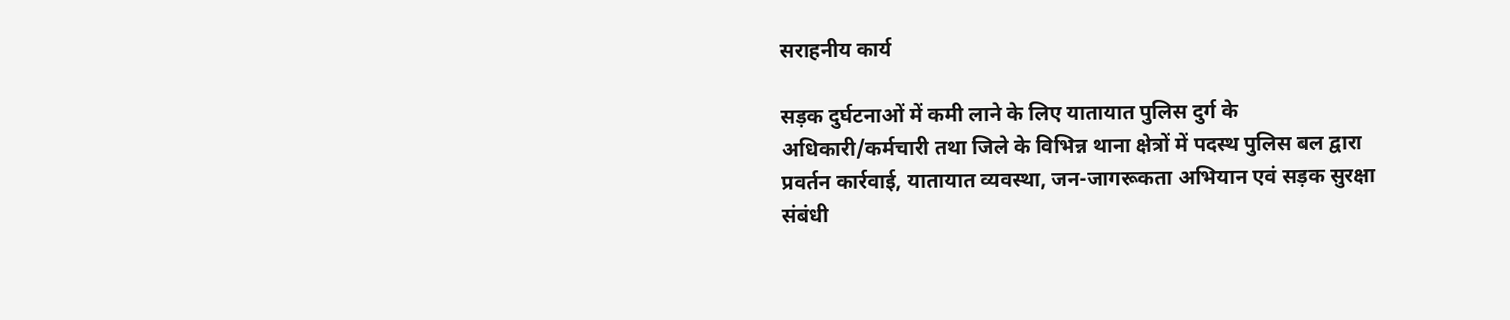सराहनीय कार्य

सड़क दुर्घटनाओं में कमी लाने के लिए यातायात पुलिस दुर्ग के अधिकारी/कर्मचारी तथा जिले के विभिन्न थाना क्षेत्रों में पदस्थ पुलिस बल द्वारा प्रवर्तन कार्रवाई, यातायात व्यवस्था, जन-जागरूकता अभियान एवं सड़क सुरक्षा संबंधी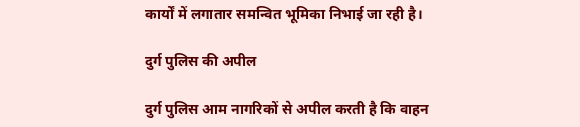कार्यों में लगातार समन्वित भूमिका निभाई जा रही है।

दुर्ग पुलिस की अपील

दुर्ग पुलिस आम नागरिकों से अपील करती है कि वाहन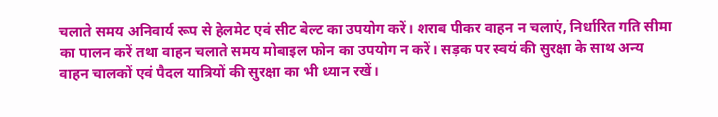चलाते समय अनिवार्य रूप से हेलमेट एवं सीट बेल्ट का उपयोग करें। शराब पीकर वाहन न चलाएं, निर्धारित गति सीमा का पालन करें तथा वाहन चलाते समय मोबाइल फोन का उपयोग न करें। सड़क पर स्वयं की सुरक्षा के साथ अन्य वाहन चालकों एवं पैदल यात्रियों की सुरक्षा का भी ध्यान रखें।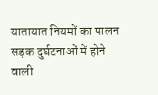यातायात नियमों का पालन सड़क दुर्घटनाओं में होने वाली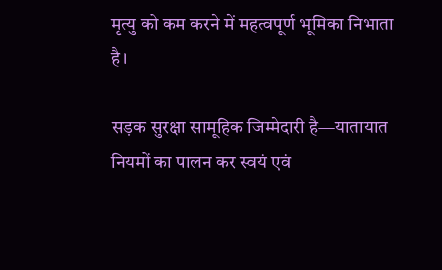मृत्यु को कम करने में महत्वपूर्ण भूमिका निभाता है।

सड़क सुरक्षा सामूहिक जिम्मेदारी है—यातायात नियमों का पालन कर स्वयं एवं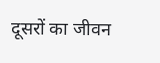दूसरों का जीवन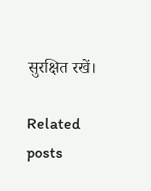सुरक्षित रखें।

Related posts